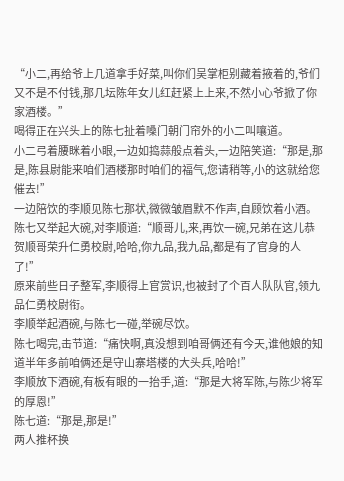“小二,再给爷上几道拿手好菜,叫你们吴掌柜别藏着掖着的,爷们又不是不付钱,那几坛陈年女儿红赶紧上上来,不然小心爷掀了你家酒楼。”
喝得正在兴头上的陈七扯着嗓门朝门帘外的小二叫嚷道。
小二弓着腰眯着小眼,一边如捣蒜般点着头,一边陪笑道:“那是,那是,陈县尉能来咱们酒楼那时咱们的福气,您请稍等,小的这就给您催去!”
一边陪饮的李顺见陈七那状,微微皱眉默不作声,自顾饮着小酒。
陈七又举起大碗,对李顺道:“顺哥儿,来,再饮一碗,兄弟在这儿恭贺顺哥荣升仁勇校尉,哈哈,你九品,我九品,都是有了官身的人了!”
原来前些日子整军,李顺得上官赏识,也被封了个百人队队官,领九品仁勇校尉衔。
李顺举起酒碗,与陈七一碰,举碗尽饮。
陈七喝完,击节道:“痛快啊,真没想到咱哥俩还有今天,谁他娘的知道半年多前咱俩还是守山寨塔楼的大头兵,哈哈!”
李顺放下酒碗,有板有眼的一抬手,道:“那是大将军陈,与陈少将军的厚恩!”
陈七道:“那是,那是!”
两人推杯换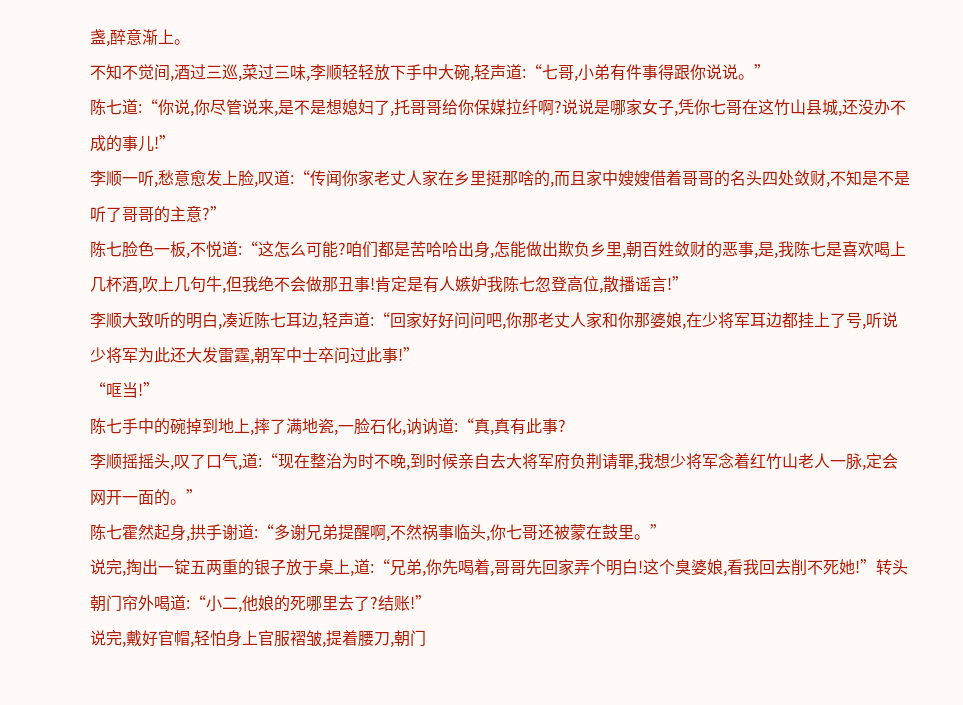盏,醉意渐上。
不知不觉间,酒过三巡,菜过三味,李顺轻轻放下手中大碗,轻声道:“七哥,小弟有件事得跟你说说。”
陈七道:“你说,你尽管说来,是不是想媳妇了,托哥哥给你保媒拉纤啊?说说是哪家女子,凭你七哥在这竹山县城,还没办不成的事儿!”
李顺一听,愁意愈发上脸,叹道:“传闻你家老丈人家在乡里挺那啥的,而且家中嫂嫂借着哥哥的名头四处敛财,不知是不是听了哥哥的主意?”
陈七脸色一板,不悦道:“这怎么可能?咱们都是苦哈哈出身,怎能做出欺负乡里,朝百姓敛财的恶事,是,我陈七是喜欢喝上几杯酒,吹上几句牛,但我绝不会做那丑事!肯定是有人嫉妒我陈七忽登高位,散播谣言!”
李顺大致听的明白,凑近陈七耳边,轻声道:“回家好好问问吧,你那老丈人家和你那婆娘,在少将军耳边都挂上了号,听说少将军为此还大发雷霆,朝军中士卒问过此事!”
“哐当!”
陈七手中的碗掉到地上,摔了满地瓷,一脸石化,讷讷道:“真,真有此事?
李顺摇摇头,叹了口气,道:“现在整治为时不晚,到时候亲自去大将军府负荆请罪,我想少将军念着红竹山老人一脉,定会网开一面的。”
陈七霍然起身,拱手谢道:“多谢兄弟提醒啊,不然祸事临头,你七哥还被蒙在鼓里。”
说完,掏出一锭五两重的银子放于桌上,道:“兄弟,你先喝着,哥哥先回家弄个明白!这个臭婆娘,看我回去削不死她!”转头朝门帘外喝道:“小二,他娘的死哪里去了?结账!”
说完,戴好官帽,轻怕身上官服褶皱,提着腰刀,朝门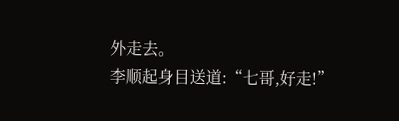外走去。
李顺起身目送道:“七哥,好走!”